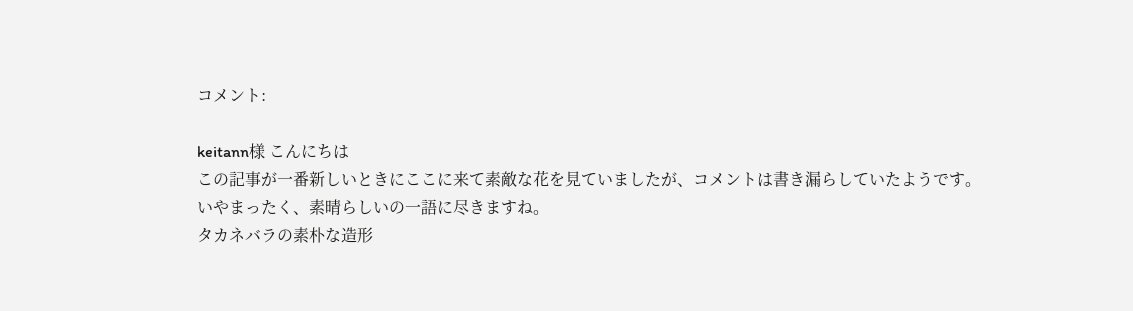コメント:

keitann様 こんにちは
この記事が一番新しいときにここに来て素敵な花を見ていましたが、コメントは書き漏らしていたようです。
いやまったく、素晴らしいの一語に尽きますね。
タカネバラの素朴な造形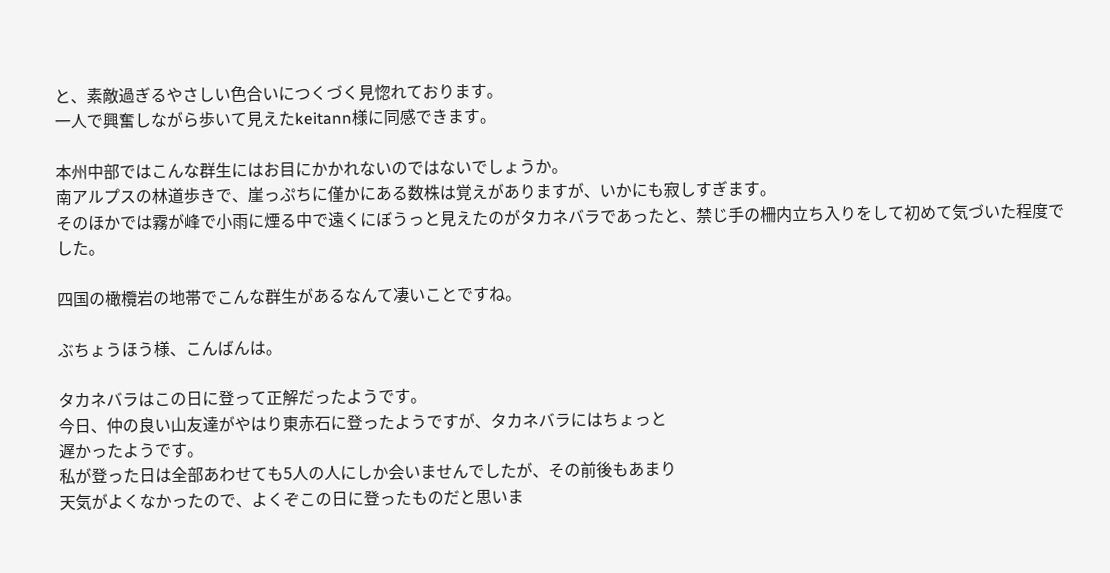と、素敵過ぎるやさしい色合いにつくづく見惚れております。
一人で興奮しながら歩いて見えたkeitann様に同感できます。

本州中部ではこんな群生にはお目にかかれないのではないでしょうか。
南アルプスの林道歩きで、崖っぷちに僅かにある数株は覚えがありますが、いかにも寂しすぎます。
そのほかでは霧が峰で小雨に煙る中で遠くにぼうっと見えたのがタカネバラであったと、禁じ手の柵内立ち入りをして初めて気づいた程度でした。

四国の橄欖岩の地帯でこんな群生があるなんて凄いことですね。

ぶちょうほう様、こんばんは。

タカネバラはこの日に登って正解だったようです。
今日、仲の良い山友達がやはり東赤石に登ったようですが、タカネバラにはちょっと
遅かったようです。
私が登った日は全部あわせても5人の人にしか会いませんでしたが、その前後もあまり
天気がよくなかったので、よくぞこの日に登ったものだと思いま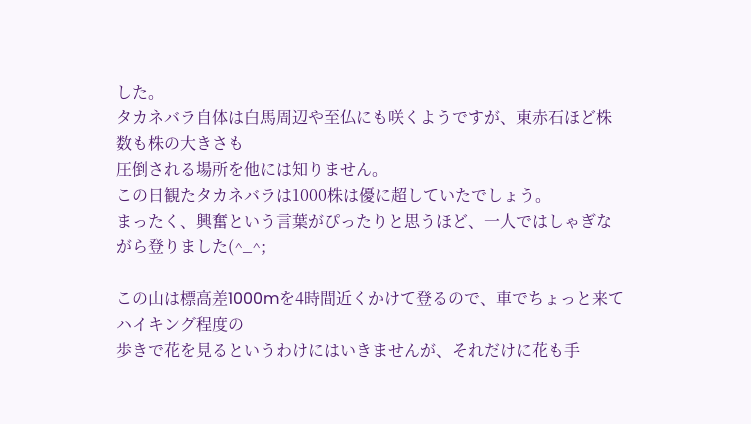した。
タカネバラ自体は白馬周辺や至仏にも咲くようですが、東赤石ほど株数も株の大きさも
圧倒される場所を他には知りません。
この日観たタカネバラは1000株は優に超していたでしょう。
まったく、興奮という言葉がぴったりと思うほど、一人ではしゃぎながら登りました(^_^;

この山は標高差1000mを4時間近くかけて登るので、車でちょっと来てハイキング程度の
歩きで花を見るというわけにはいきませんが、それだけに花も手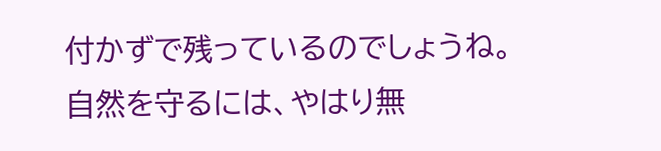付かずで残っているのでしょうね。
自然を守るには、やはり無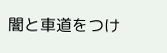闇と車道をつけ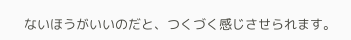ないほうがいいのだと、つくづく感じさせられます。